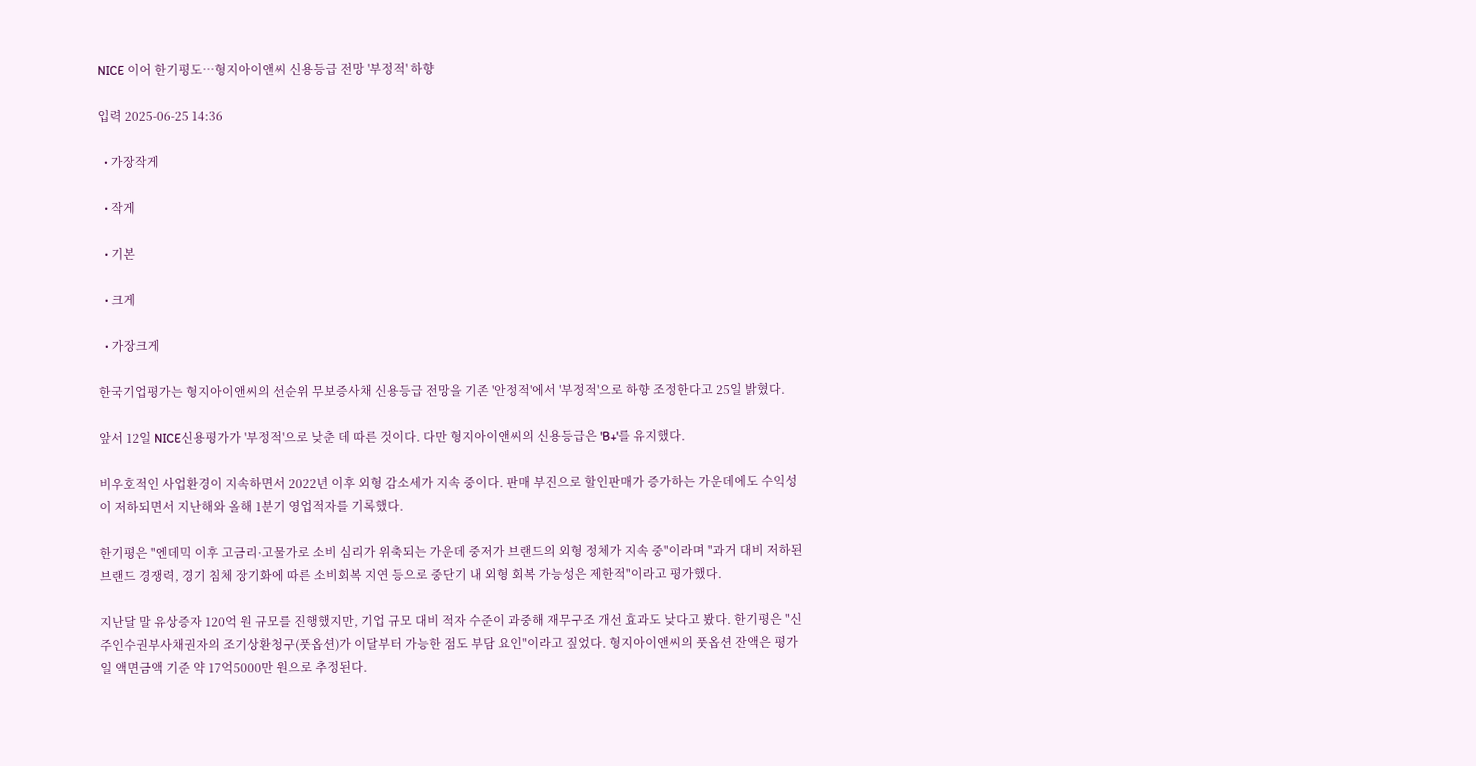NICE 이어 한기평도…형지아이앤씨 신용등급 전망 '부정적' 하향

입력 2025-06-25 14:36

  • 가장작게

  • 작게

  • 기본

  • 크게

  • 가장크게

한국기업평가는 형지아이앤씨의 선순위 무보증사채 신용등급 전망을 기존 '안정적'에서 '부정적'으로 하향 조정한다고 25일 밝혔다.

앞서 12일 NICE신용평가가 '부정적'으로 낮춘 데 따른 것이다. 다만 형지아이앤씨의 신용등급은 'B+'를 유지했다.

비우호적인 사업환경이 지속하면서 2022년 이후 외형 감소세가 지속 중이다. 판매 부진으로 할인판매가 증가하는 가운데에도 수익성이 저하되면서 지난해와 올해 1분기 영업적자를 기록했다.

한기평은 "엔데믹 이후 고금리·고물가로 소비 심리가 위축되는 가운데 중저가 브랜드의 외형 정체가 지속 중"이라며 "과거 대비 저하된 브랜드 경쟁력, 경기 침체 장기화에 따른 소비회복 지연 등으로 중단기 내 외형 회복 가능성은 제한적"이라고 평가했다.

지난달 말 유상증자 120억 원 규모를 진행했지만, 기업 규모 대비 적자 수준이 과중해 재무구조 개선 효과도 낮다고 봤다. 한기평은 "신주인수권부사채권자의 조기상환청구(풋옵션)가 이달부터 가능한 점도 부담 요인"이라고 짚었다. 형지아이앤씨의 풋옵션 잔액은 평가일 액면금액 기준 약 17억5000만 원으로 추정된다.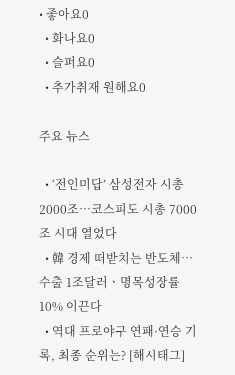• 좋아요0
  • 화나요0
  • 슬퍼요0
  • 추가취재 원해요0

주요 뉴스

  • ‘전인미답’ 삼성전자 시총 2000조…코스피도 시총 7000조 시대 열었다
  • 韓 경제 떠받치는 반도체⋯수출 1조달러ㆍ명목성장률 10% 이끈다
  • 역대 프로야구 연패·연승 기록, 최종 순위는? [해시태그]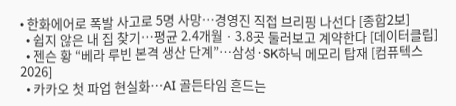• 한화에어로 폭발 사고로 5명 사망…경영진 직접 브리핑 나선다 [종합2보]
  • 쉽지 않은 내 집 찾기…평균 2.4개월ㆍ3.8곳 둘러보고 계약한다 [데이터클립]
  • 젠슨 황 “베라 루빈 본격 생산 단계”…삼성·SK하닉 메모리 탑재 [컴퓨텍스2026]
  • 카카오 첫 파업 현실화⋯AI 골든타임 흔드는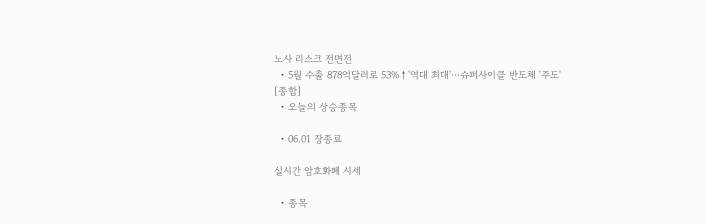노사 리스크 전면전
  • 5월 수출 878억달러로 53%↑'역대 최대'⋯슈퍼사이클 반도체 '주도' [종합]
  • 오늘의 상승종목

  • 06.01 장종료

실시간 암호화폐 시세

  • 종목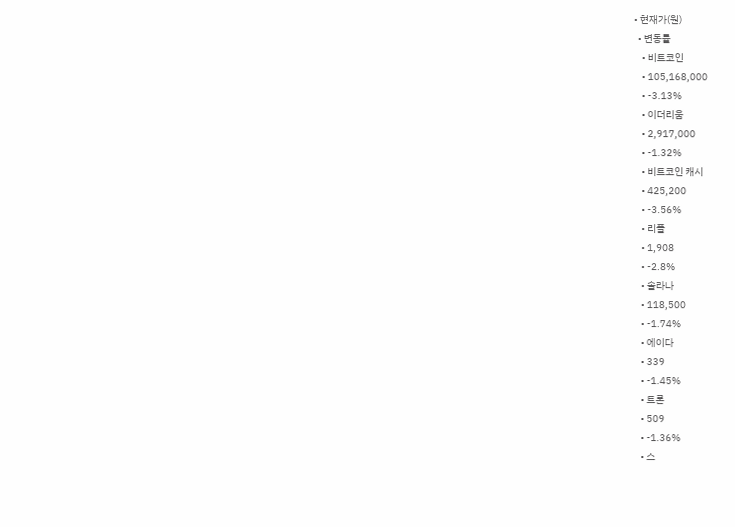• 현재가(원)
  • 변동률
    • 비트코인
    • 105,168,000
    • -3.13%
    • 이더리움
    • 2,917,000
    • -1.32%
    • 비트코인 캐시
    • 425,200
    • -3.56%
    • 리플
    • 1,908
    • -2.8%
    • 솔라나
    • 118,500
    • -1.74%
    • 에이다
    • 339
    • -1.45%
    • 트론
    • 509
    • -1.36%
    • 스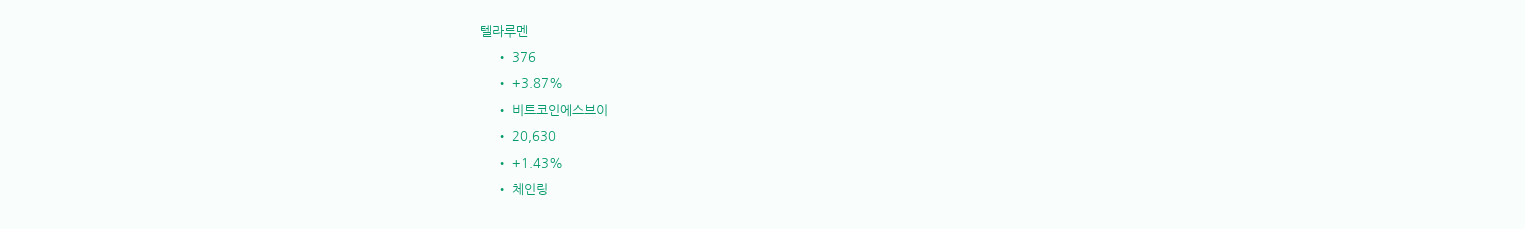텔라루멘
    • 376
    • +3.87%
    • 비트코인에스브이
    • 20,630
    • +1.43%
    • 체인링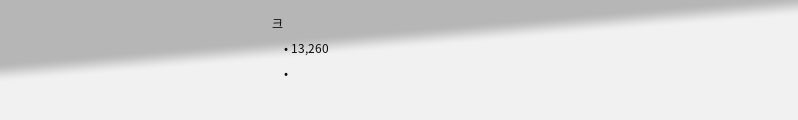크
    • 13,260
    •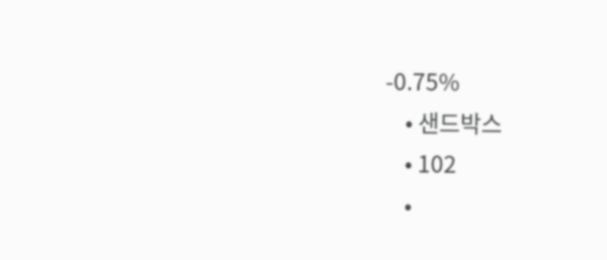-0.75%
    • 샌드박스
    • 102
    •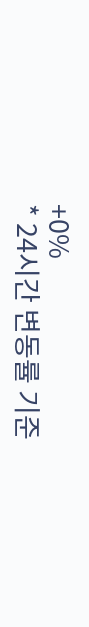+0%
* 24시간 변동률 기준